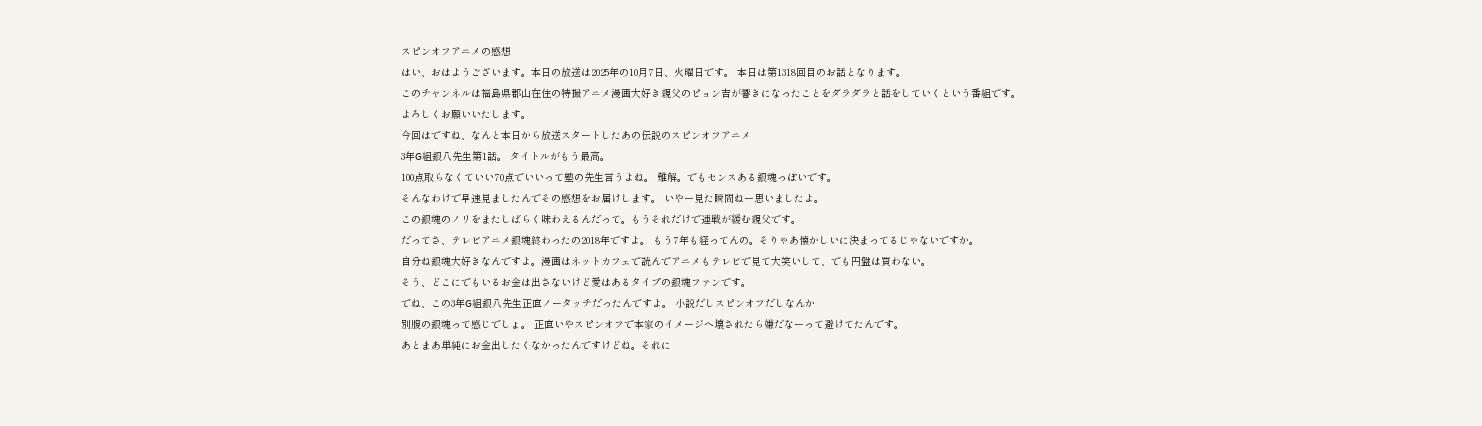スピンオフアニメの感想
はい、おはようございます。本日の放送は2025年の10月7日、火曜日です。 本日は第1318回目のお話となります。
このチャンネルは福島県郡山在住の特撮アニメ漫画大好き親父のピョン吉が響きになったことをダラダラと話をしていくという番組です。
よろしくお願いいたします。
今回はですね、なんと本日から放送スタートしたあの伝説のスピンオフアニメ
3年G組銀八先生第1話。 タイトルがもう最高。
100点取らなくていい70点でいいって塾の先生言うよね。 難解。でもセンスある銀魂っぽいです。
そんなわけで早速見ましたんでその感想をお届けします。 いやー見た瞬間ねー思いましたよ。
この銀魂のノリをまたしばらく味わえるんだって。もうそれだけで連戦が緩む親父です。
だってさ、テレビアニメ銀魂終わったの2018年ですよ。 もう7年も経ってんの。そりゃあ懐かしいに決まってるじゃないですか。
自分ね銀魂大好きなんですよ。漫画はネットカフェで読んでアニメもテレビで見て大笑いして、でも円盤は買わない。
そう、どこにでもいるお金は出さないけど愛はあるタイプの銀魂ファンです。
でね、この3年G組銀八先生正直ノータッチだったんですよ。 小説だしスピンオフだしなんか
別腹の銀魂って感じでしょ。 正直いやスピンオフで本家のイメージへ壊されたら嫌だなーって避けてたんです。
あとまあ単純にお金出したくなかったんですけどね。それに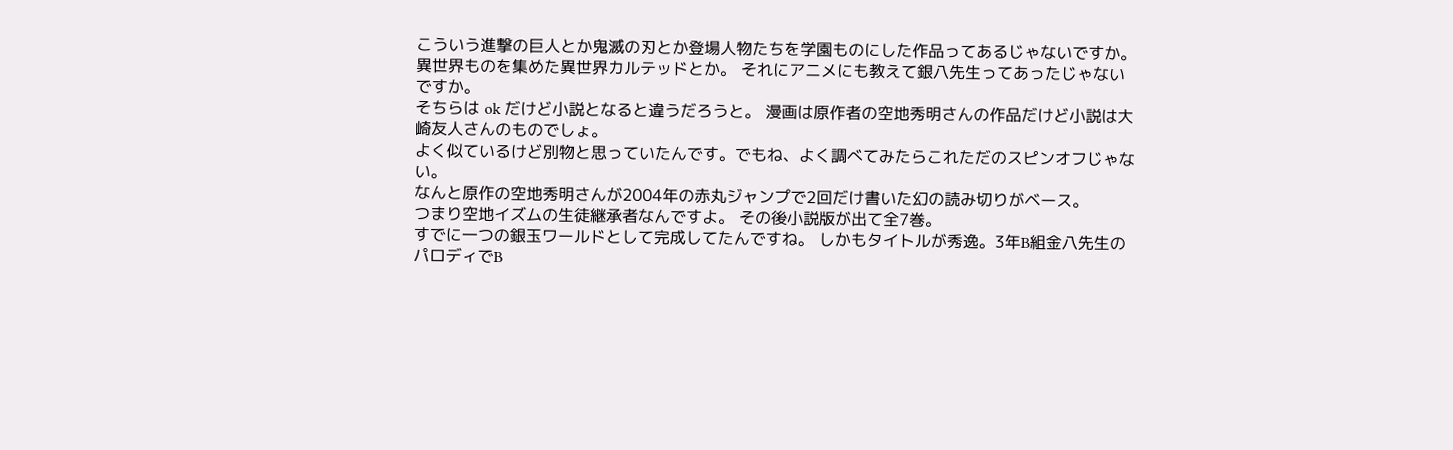こういう進撃の巨人とか鬼滅の刃とか登場人物たちを学園ものにした作品ってあるじゃないですか。
異世界ものを集めた異世界カルテッドとか。 それにアニメにも教えて銀八先生ってあったじゃないですか。
そちらは ok だけど小説となると違うだろうと。 漫画は原作者の空地秀明さんの作品だけど小説は大崎友人さんのものでしょ。
よく似ているけど別物と思っていたんです。でもね、よく調べてみたらこれただのスピンオフじゃない。
なんと原作の空地秀明さんが2004年の赤丸ジャンプで2回だけ書いた幻の読み切りがベース。
つまり空地イズムの生徒継承者なんですよ。 その後小説版が出て全7巻。
すでに一つの銀玉ワールドとして完成してたんですね。 しかもタイトルが秀逸。3年B組金八先生のパロディでB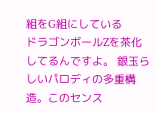組をG組にしている
ドラゴンボールZを茶化してるんですよ。 銀玉らしいパロディの多重構造。このセンス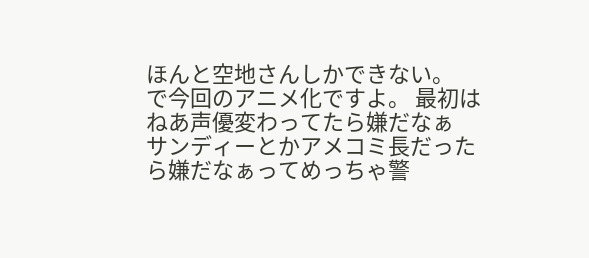ほんと空地さんしかできない。
で今回のアニメ化ですよ。 最初はねあ声優変わってたら嫌だなぁ
サンディーとかアメコミ長だったら嫌だなぁってめっちゃ警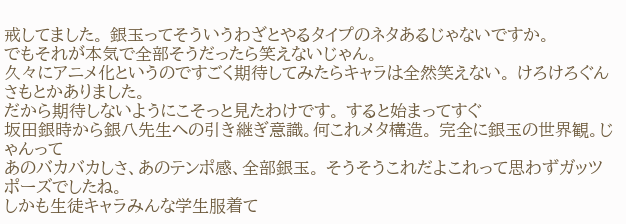戒してました。 銀玉ってそういうわざとやるタイプのネタあるじゃないですか。
でもそれが本気で全部そうだったら笑えないじゃん。
久々にアニメ化というのですごく期待してみたらキャラは全然笑えない。 けろけろぐんさもとかありました。
だから期待しないようにこそっと見たわけです。 すると始まってすぐ
坂田銀時から銀八先生への引き継ぎ意識。何これメタ構造。 完全に銀玉の世界観。じゃんって
あのバカバカしさ、あのテンポ感、全部銀玉。 そうそうこれだよこれって思わずガッツポーズでしたね。
しかも生徒キャラみんな学生服着て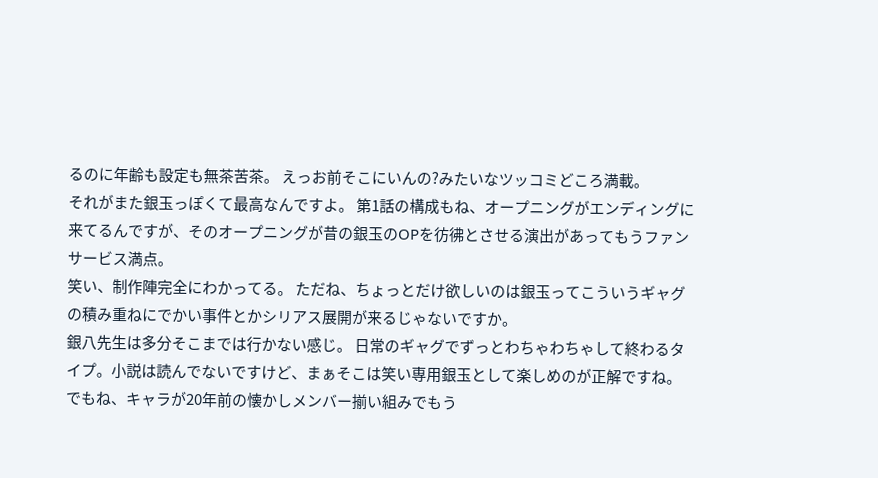るのに年齢も設定も無茶苦茶。 えっお前そこにいんの?みたいなツッコミどころ満載。
それがまた銀玉っぽくて最高なんですよ。 第1話の構成もね、オープニングがエンディングに来てるんですが、そのオープニングが昔の銀玉のOPを彷彿とさせる演出があってもうファンサービス満点。
笑い、制作陣完全にわかってる。 ただね、ちょっとだけ欲しいのは銀玉ってこういうギャグの積み重ねにでかい事件とかシリアス展開が来るじゃないですか。
銀八先生は多分そこまでは行かない感じ。 日常のギャグでずっとわちゃわちゃして終わるタイプ。小説は読んでないですけど、まぁそこは笑い専用銀玉として楽しめのが正解ですね。
でもね、キャラが20年前の懐かしメンバー揃い組みでもう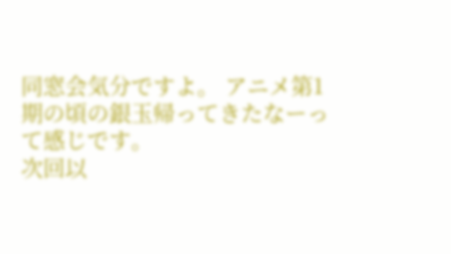同窓会気分ですよ。 アニメ第1期の頃の銀玉帰ってきたなーって感じです。
次回以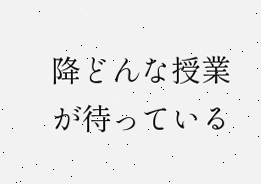降どんな授業が待っている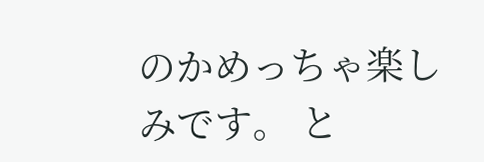のかめっちゃ楽しみです。 と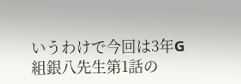いうわけで今回は3年G組銀八先生第1話の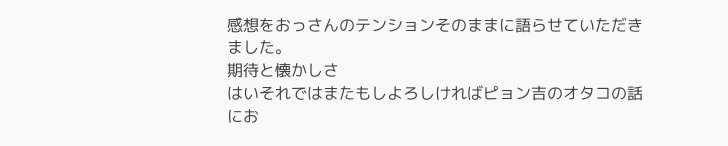感想をおっさんのテンションそのままに語らせていただきました。
期待と懐かしさ
はいそれではまたもしよろしければピョン吉のオタコの話にお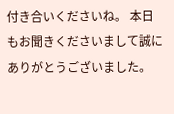付き合いくださいね。 本日もお聞きくださいまして誠にありがとうございました。